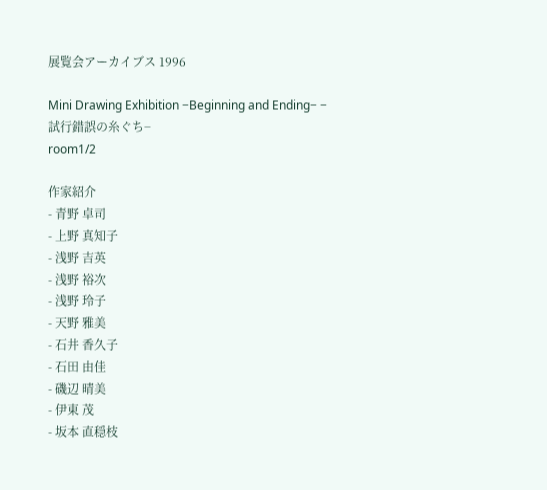展覧会アーカイブス 1996

Mini Drawing Exhibition −Beginning and Ending− −試行錯誤の糸ぐち−
room1/2

作家紹介
- 青野 卓司
- 上野 真知子
- 浅野 吉英
- 浅野 裕次
- 浅野 玲子
- 天野 雅美
- 石井 香久子
- 石田 由佳
- 磯辺 晴美
- 伊東 茂
- 坂本 直穏枝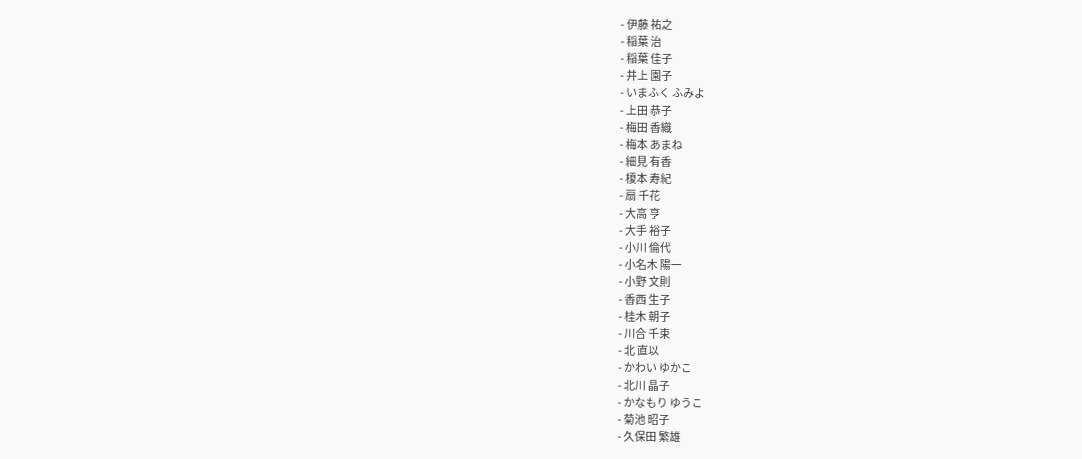- 伊藤 祐之
- 稲葉 治
- 稲葉 佳子
- 井上 園子
- いまふく ふみよ
- 上田 恭子
- 梅田 香織
- 梅本 あまね
- 細見 有香
- 榎本 寿紀
- 扇 千花
- 大高 亨
- 大手 裕子
- 小川 倫代
- 小名木 陽一
- 小野 文則
- 香西 生子
- 桂木 朝子
- 川合 千束
- 北 直以
- かわい ゆかこ
- 北川 晶子
- かなもり ゆうこ
- 菊池 昭子
- 久保田 繁雄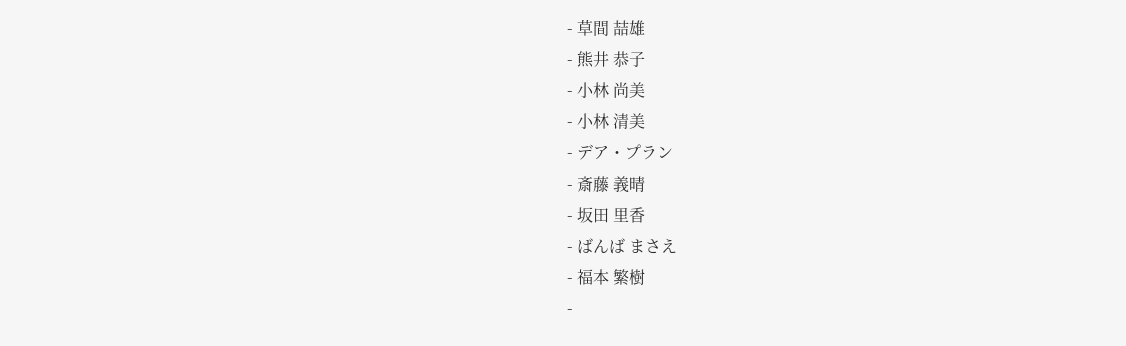- 草間 喆雄
- 熊井 恭子
- 小林 尚美
- 小林 清美
- デア・プラン
- 斎藤 義晴
- 坂田 里香
- ばんば まさえ
- 福本 繁樹
-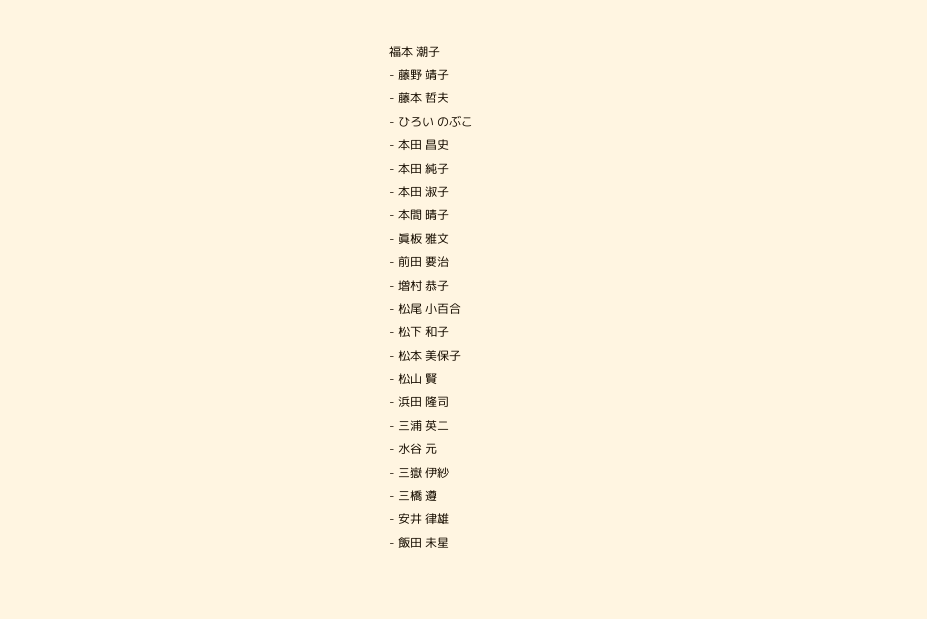福本 潮子
- 藤野 靖子
- 藤本 哲夫
- ひろい のぶこ
- 本田 昌史
- 本田 純子
- 本田 淑子
- 本間 晴子
- 眞板 雅文
- 前田 要治
- 増村 恭子
- 松尾 小百合
- 松下 和子
- 松本 美保子
- 松山 賢
- 浜田 隆司
- 三浦 英二
- 水谷 元
- 三嶽 伊紗
- 三橋 遵
- 安井 律雄
- 飯田 未星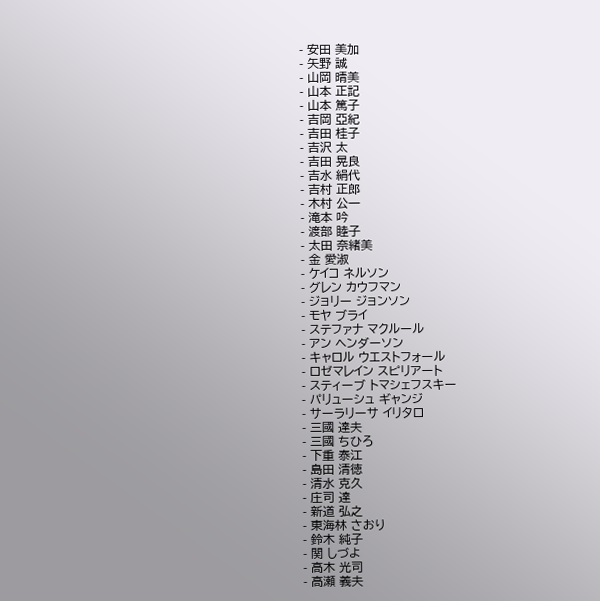- 安田 美加
- 矢野 誠
- 山岡 晴美
- 山本 正記
- 山本 篤子
- 吉岡 亞紀
- 吉田 桂子
- 吉沢 太
- 吉田 晃良
- 吉水 絹代
- 吉村 正郎
- 木村 公一
- 滝本 吟
- 渡部 睦子
- 太田 奈緖美
- 金 愛淑
- ケイコ ネルソン
- グレン カウフマン
- ジョリー ジョンソン
- モヤ ブライ
- ステファナ マクルール
- アン ヘンダーソン
- キャロル ウエストフォール
- ロゼマレイン スピリアート
- スティーブ トマシェフスキー
- パリューシュ ギャンジ
- サーラリーサ イリタロ
- 三國 達夫
- 三國 ちひろ
- 下重 泰江
- 島田 清徳
- 清水 克久
- 庄司 達
- 新道 弘之
- 東海林 さおり
- 鈴木 純子
- 関 しづよ
- 高木 光司
- 高瀬 義夫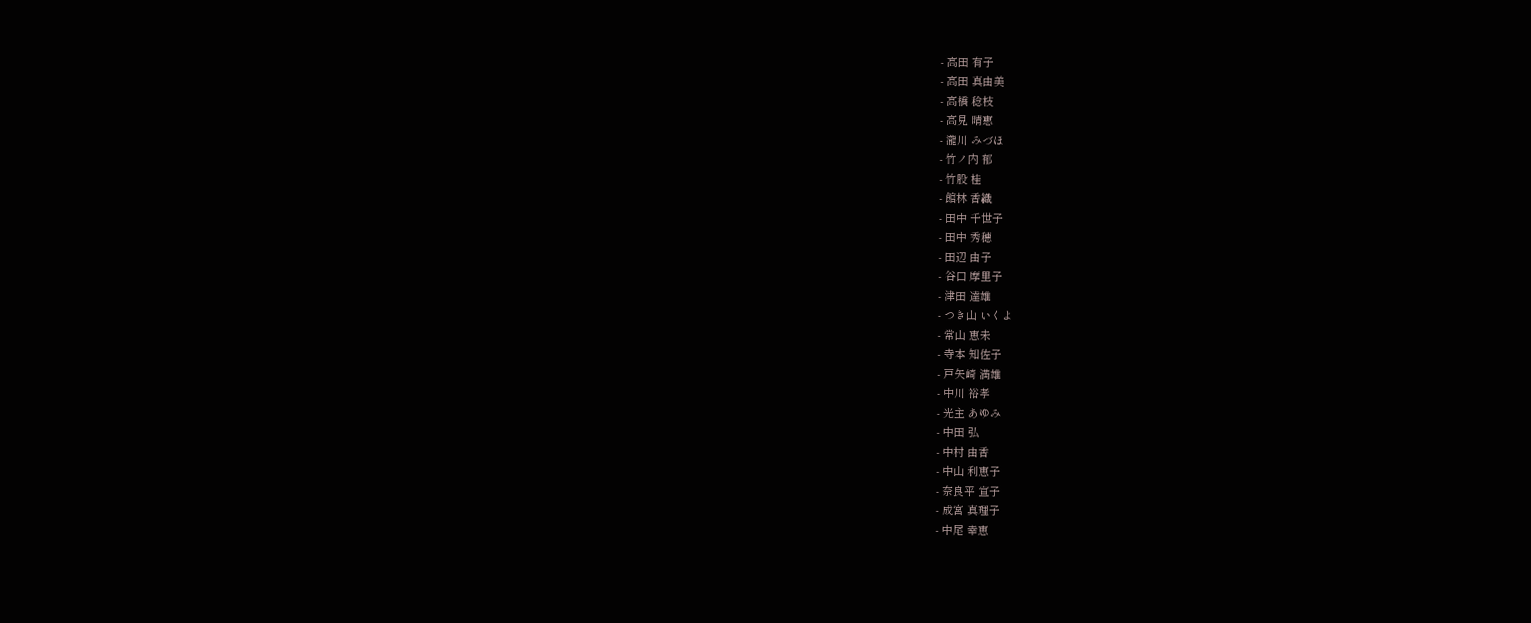- 高田 有子
- 高田 真由美
- 高橋 稔枝
- 高見 晴惠
- 瀧川 みづほ
- 竹ノ内 郁
- 竹股 桂
- 館林 香織
- 田中 千世子
- 田中 秀穂
- 田辺 由子
- 谷口 摩里子
- 津田 達雄
- つき山 いくよ
- 常山 恵未
- 寺本 知佐子
- 戸矢崎 満雄
- 中川 裕孝
- 光主 あゆみ
- 中田 弘
- 中村 由香
- 中山 利恵子
- 奈良平 宣子
- 成宮 真理子
- 中尾 幸恵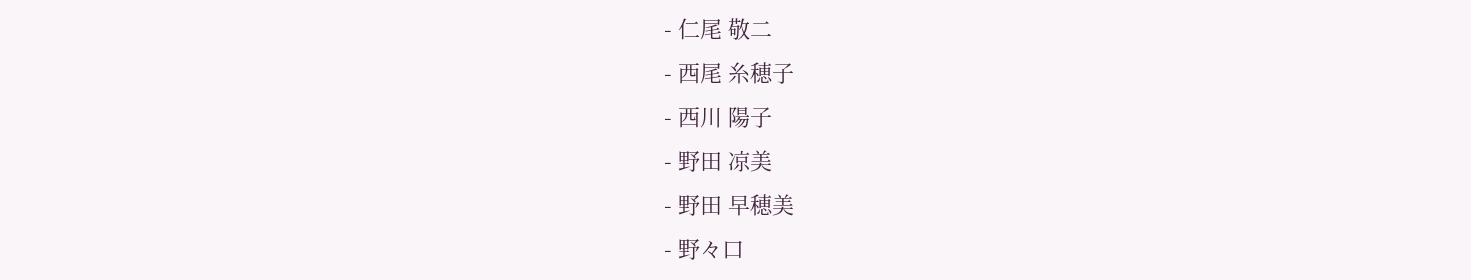- 仁尾 敬二
- 西尾 糸穂子
- 西川 陽子
- 野田 凉美
- 野田 早穂美
- 野々口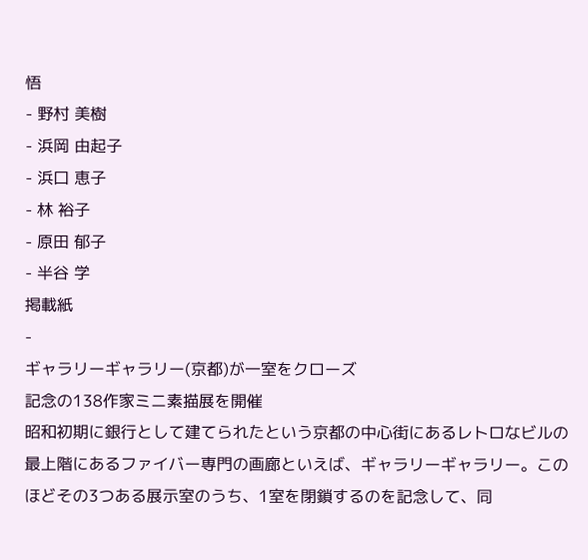悟
- 野村 美樹
- 浜岡 由起子
- 浜口 恵子
- 林 裕子
- 原田 郁子
- 半谷 学
掲載紙
-
ギャラリーギャラリー(京都)が一室をクローズ
記念の138作家ミニ素描展を開催
昭和初期に銀行として建てられたという京都の中心街にあるレトロなビルの最上階にあるファイバー専門の画廊といえば、ギャラリーギャラリー。このほどその3つある展示室のうち、1室を閉鎖するのを記念して、同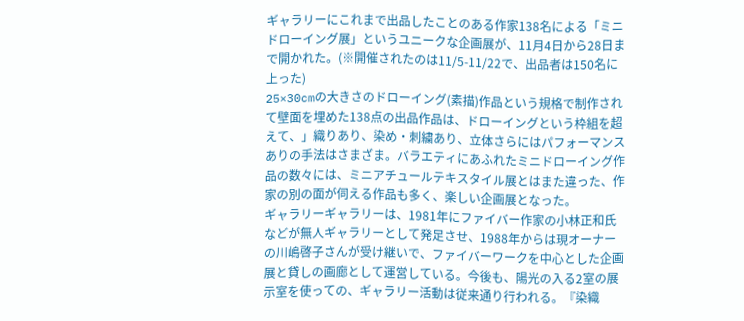ギャラリーにこれまで出品したことのある作家138名による「ミニドローイング展」というユニークな企画展が、11月4日から28日まで開かれた。(※開催されたのは11/5-11/22で、出品者は150名に上った)
25×30cmの大きさのドローイング(素描)作品という規格で制作されて壁面を埋めた138点の出品作品は、ドローイングという枠組を超えて、」織りあり、染め・刺繍あり、立体さらにはパフォーマンスありの手法はさまざま。バラエティにあふれたミニドローイング作品の数々には、ミニアチュールテキスタイル展とはまた違った、作家の別の面が伺える作品も多く、楽しい企画展となった。
ギャラリーギャラリーは、1981年にファイバー作家の小林正和氏などが無人ギャラリーとして発足させ、1988年からは現オーナーの川嶋啓子さんが受け継いで、ファイバーワークを中心とした企画展と貸しの画廊として運営している。今後も、陽光の入る2室の展示室を使っての、ギャラリー活動は従来通り行われる。『染織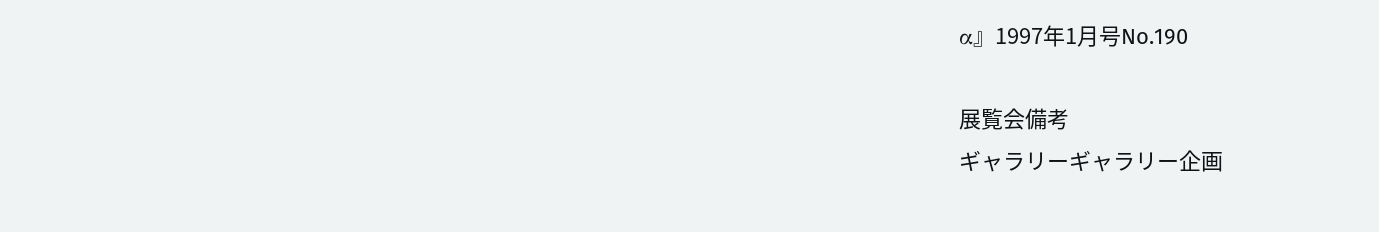α』1997年1月号No.190

展覧会備考
ギャラリーギャラリー企画